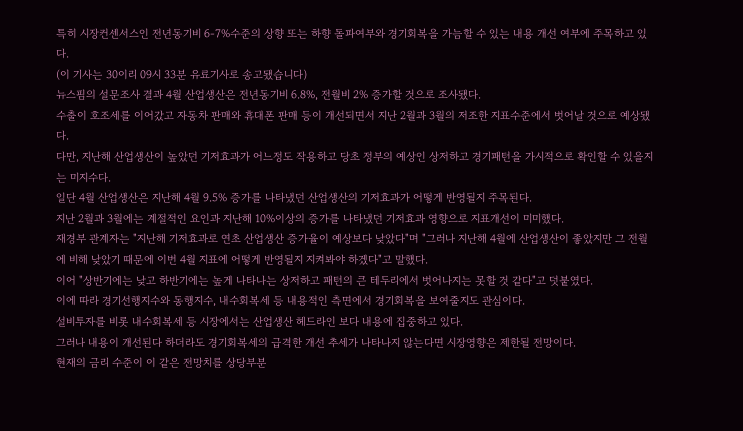특히 시장컨센서스인 전년동기비 6-7%수준의 상향 또는 하향 돌파여부와 경기회복을 가늠할 수 있는 내용 개선 여부에 주목하고 있다.
(이 기사는 30이리 09시 33분 유료기사로 송고됐습니다)
뉴스핌의 설문조사 결과 4월 산업생산은 전년동기비 6.8%, 전월비 2% 증가할 것으로 조사됐다.
수출이 호조세를 이어갔고 자동차 판매와 휴대폰 판매 등이 개선되면서 지난 2월과 3월의 저조한 지표수준에서 벗어날 것으로 예상됐다.
다만, 지난해 산업생산이 높았던 기저효과가 어느정도 작용하고 당초 정부의 예상인 상저하고 경기패턴을 가시적으로 확인할 수 있을지는 미지수다.
일단 4월 산업생산은 지난해 4월 9.5% 증가를 나타냈던 산업생산의 기저효과가 어떻게 반영될지 주목된다.
지난 2월과 3월에는 계절적인 요인과 지난해 10%이상의 증가를 나타냈던 기저효과 영향으로 지표개선이 미미했다.
재경부 관계자는 "지난해 기저효과로 연초 산업생산 증가율이 예상보다 낮았다"며 "그러나 지난해 4월에 산업생산이 좋았지만 그 전월에 비해 낮았기 때문에 이번 4월 지표에 어떻게 반영될지 지켜봐야 하겠다"고 말했다.
이어 "상반기에는 낮고 하반기에는 높게 나타나는 상저하고 패턴의 큰 테두리에서 벗어나지는 못할 것 같다"고 덧붙였다.
이에 따라 경기선행지수와 동행지수, 내수회복세 등 내용적인 측면에서 경기회복을 보여줄지도 관심이다.
설비투자를 비롯 내수회복세 등 시장에서는 산업생산 헤드라인 보다 내용에 집중하고 있다.
그러나 내용이 개선된다 하더라도 경기회복세의 급격한 개선 추세가 나타나지 않는다면 시장영향은 제한될 전망이다.
현재의 금리 수준이 이 같은 전망치를 상당부분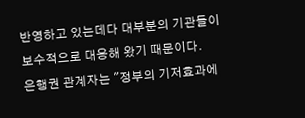반영하고 있는데다 대부분의 기관들이 보수적으로 대응해 왔기 때문이다.
은행권 관계자는 "정부의 기저효과에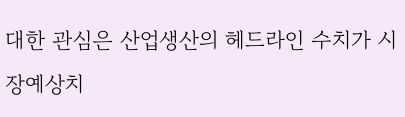대한 관심은 산업생산의 헤드라인 수치가 시장예상치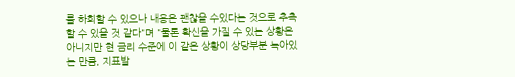를 하회할 수 있으나 내용은 괜찮을 수있다는 것으로 추측할 수 있을 것 같다"며 "물론 확신을 가질 수 있는 상황은 아니지만 현 금리 수준에 이 같은 상황이 상당부분 녹아있는 만큼, 지표발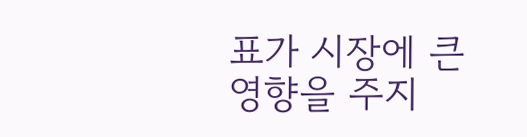표가 시장에 큰 영향을 주지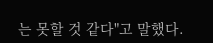는 못할 것 같다"고 말했다.